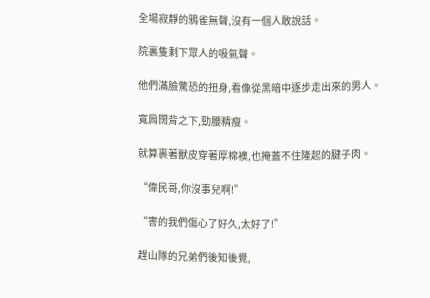全場寂靜的鴉雀無聲,沒有一個人敢說話。

院裏隻剩下眾人的吸氣聲。

他們滿臉驚恐的扭身,看像從黑暗中逐步走出來的男人。

寬肩闊背之下,勁腰精瘦。

就算裹著獸皮穿著厚棉襖,也掩蓋不住隆起的腱子肉。

“偉民哥,你沒事兒啊!”

“害的我們傷心了好久,太好了!”

趕山隊的兄弟們後知後覺,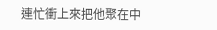連忙衝上來把他聚在中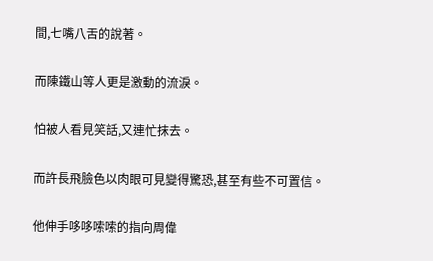間,七嘴八舌的說著。

而陳鐵山等人更是激動的流淚。

怕被人看見笑話,又連忙抹去。

而許長飛臉色以肉眼可見變得驚恐,甚至有些不可置信。

他伸手哆哆嗦嗦的指向周偉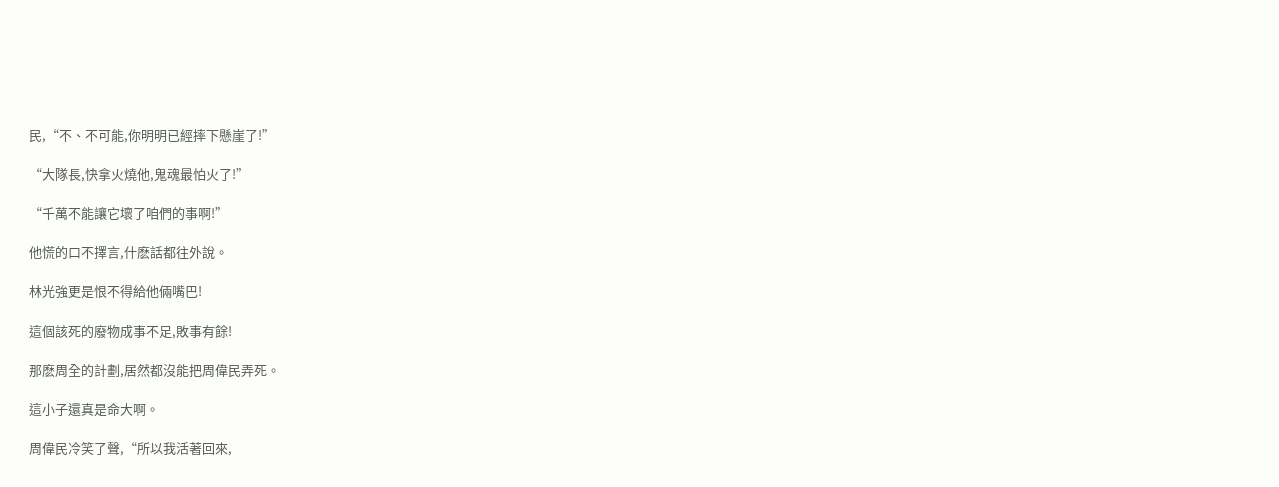民,“不、不可能,你明明已經摔下懸崖了!”

“大隊長,快拿火燒他,鬼魂最怕火了!”

“千萬不能讓它壞了咱們的事啊!”

他慌的口不擇言,什麽話都往外說。

林光強更是恨不得給他倆嘴巴!

這個該死的廢物成事不足,敗事有餘!

那麽周全的計劃,居然都沒能把周偉民弄死。

這小子還真是命大啊。

周偉民冷笑了聲,“所以我活著回來,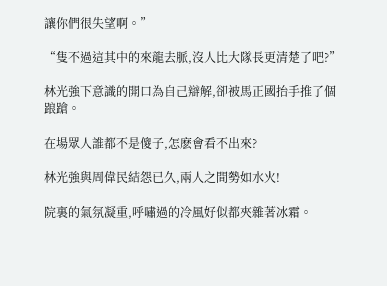讓你們很失望啊。”

“隻不過這其中的來龍去脈,沒人比大隊長更清楚了吧?”

林光強下意識的開口為自己辯解,卻被馬正國抬手推了個踉蹌。

在場眾人誰都不是傻子,怎麽會看不出來?

林光強與周偉民結怨已久,兩人之間勢如水火!

院裏的氣氛凝重,呼嘯過的冷風好似都夾雜著冰霜。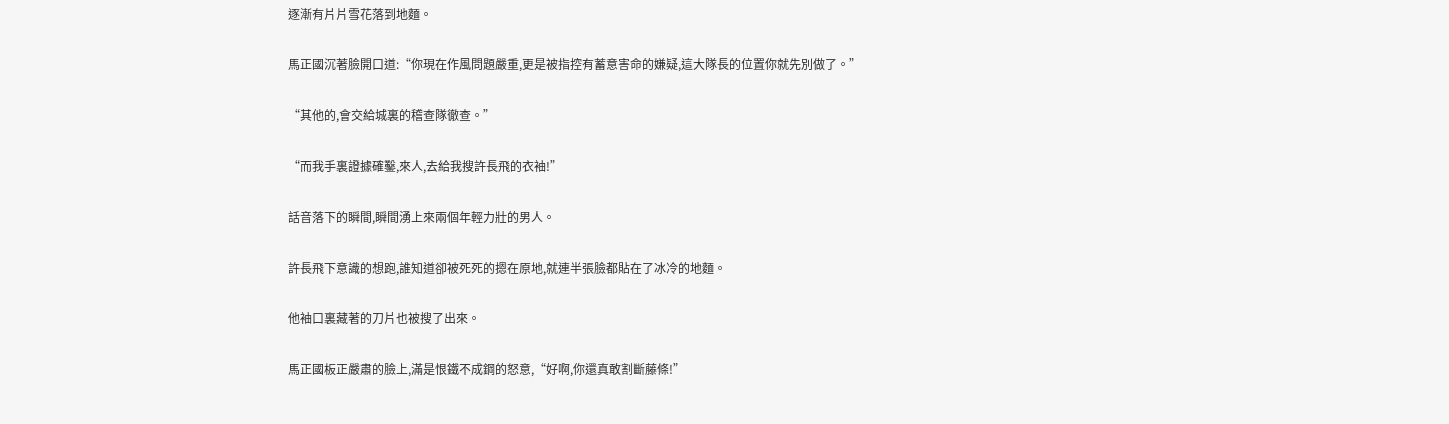逐漸有片片雪花落到地麵。

馬正國沉著臉開口道:“你現在作風問題嚴重,更是被指控有蓄意害命的嫌疑,這大隊長的位置你就先別做了。”

“其他的,會交給城裏的稽查隊徹查。”

“而我手裏證據確鑿,來人,去給我搜許長飛的衣袖!”

話音落下的瞬間,瞬間湧上來兩個年輕力壯的男人。

許長飛下意識的想跑,誰知道卻被死死的摁在原地,就連半張臉都貼在了冰冷的地麵。

他袖口裏藏著的刀片也被搜了出來。

馬正國板正嚴肅的臉上,滿是恨鐵不成鋼的怒意,“好啊,你還真敢割斷藤條!”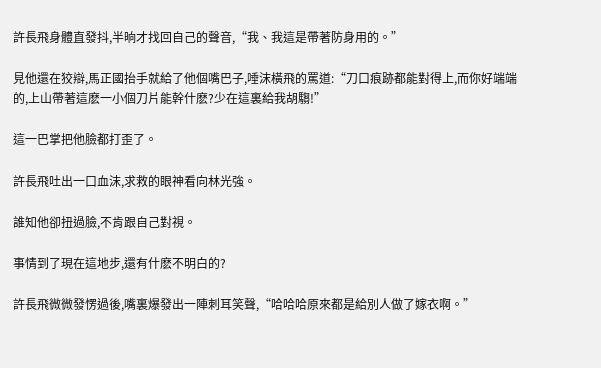許長飛身體直發抖,半晌才找回自己的聲音,“我、我這是帶著防身用的。”

見他還在狡辯,馬正國抬手就給了他個嘴巴子,唾沫橫飛的罵道:“刀口痕跡都能對得上,而你好端端的,上山帶著這麽一小個刀片能幹什麽?少在這裏給我胡騶!”

這一巴掌把他臉都打歪了。

許長飛吐出一口血沫,求救的眼神看向林光強。

誰知他卻扭過臉,不肯跟自己對視。

事情到了現在這地步,還有什麽不明白的?

許長飛微微發愣過後,嘴裏爆發出一陣刺耳笑聲,“哈哈哈原來都是給別人做了嫁衣啊。”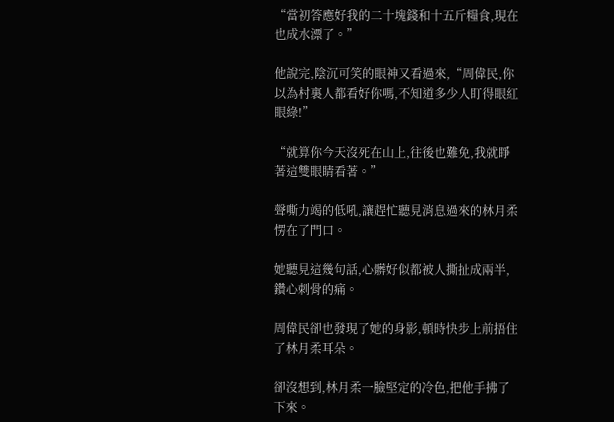“當初答應好我的二十塊錢和十五斤糧食,現在也成水漂了。”

他說完,陰沉可笑的眼神又看過來,“周偉民,你以為村裏人都看好你嗎,不知道多少人盯得眼紅眼綠!”

“就算你今天沒死在山上,往後也難免,我就睜著這雙眼睛看著。”

聲嘶力竭的低吼,讓趕忙聽見消息過來的林月柔愣在了門口。

她聽見這幾句話,心髒好似都被人撕扯成兩半,鑽心刺骨的痛。

周偉民卻也發現了她的身影,頓時快步上前捂住了林月柔耳朵。

卻沒想到,林月柔一臉堅定的冷色,把他手拂了下來。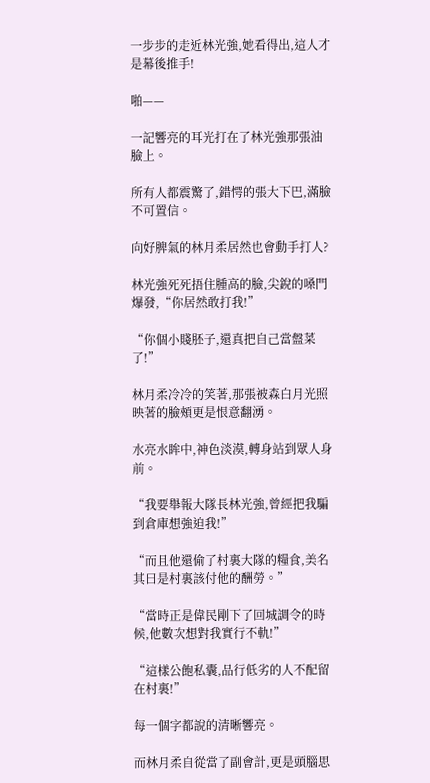一步步的走近林光強,她看得出,這人才是幕後推手!

啪——

一記響亮的耳光打在了林光強那張油臉上。

所有人都震驚了,錯愕的張大下巴,滿臉不可置信。

向好脾氣的林月柔居然也會動手打人?

林光強死死捂住腫高的臉,尖銳的嗓門爆發,“你居然敢打我!”

“你個小賤胚子,還真把自己當盤菜了!”

林月柔冷冷的笑著,那張被森白月光照映著的臉頰更是恨意翻湧。

水亮水眸中,神色淡漠,轉身站到眾人身前。

“我要舉報大隊長林光強,曾經把我騙到倉庫想強迫我!”

“而且他還偷了村裏大隊的糧食,美名其曰是村裏該付他的酬勞。”

“當時正是偉民剛下了回城調令的時候,他數次想對我實行不軌!”

“這樣公飽私囊,品行低劣的人不配留在村裏!”

每一個字都說的清晰響亮。

而林月柔自從當了副會計,更是頭腦思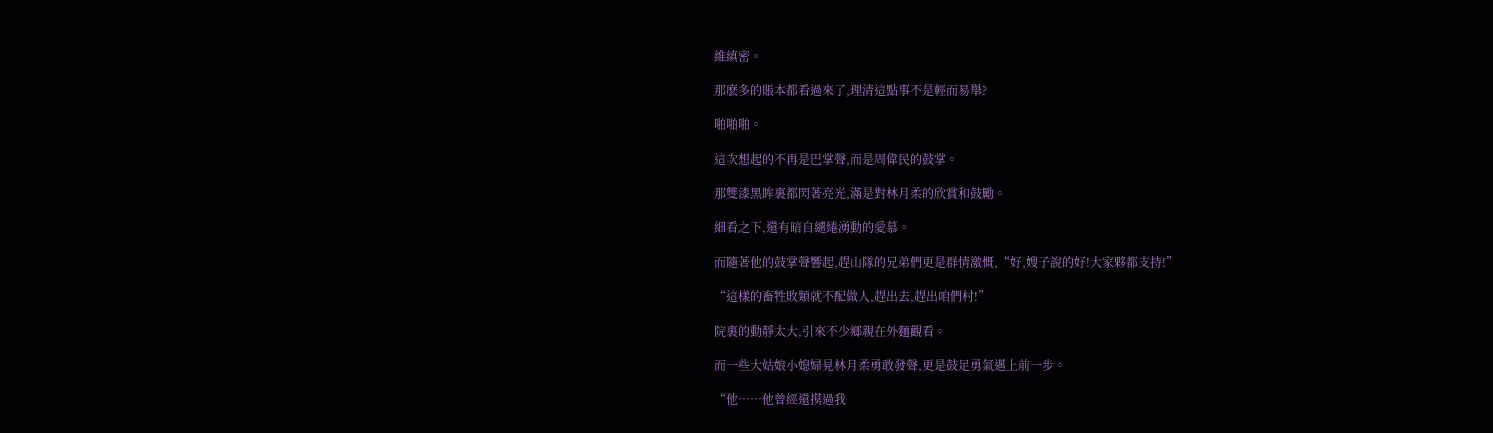維縝密。

那麽多的賬本都看過來了,理清這點事不是輕而易舉?

啪啪啪。

這次想起的不再是巴掌聲,而是周偉民的鼓掌。

那雙漆黑眸裏都閃著亮光,滿是對林月柔的欣賞和鼓勵。

細看之下,還有暗自繾綣湧動的愛慕。

而隨著他的鼓掌聲響起,趕山隊的兄弟們更是群情激慨,“好,嫂子說的好!大家夥都支持!”

“這樣的畜牲敗類就不配做人,趕出去,趕出咱們村!”

院裏的動靜太大,引來不少鄉親在外麵觀看。

而一些大姑娘小媳婦見林月柔勇敢發聲,更是鼓足勇氣邁上前一步。

“他……他曾經還摸過我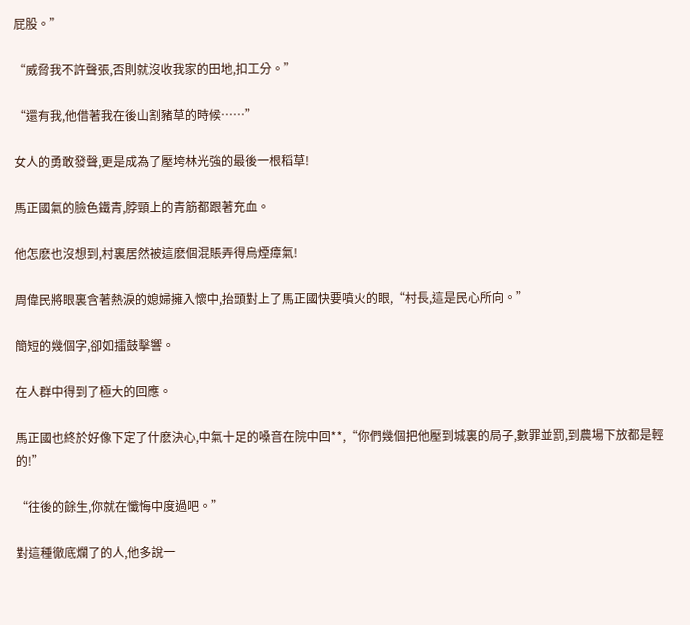屁股。”

“威脅我不許聲張,否則就沒收我家的田地,扣工分。”

“還有我,他借著我在後山割豬草的時候……”

女人的勇敢發聲,更是成為了壓垮林光強的最後一根稻草!

馬正國氣的臉色鐵青,脖頸上的青筋都跟著充血。

他怎麽也沒想到,村裏居然被這麽個混賬弄得烏煙瘴氣!

周偉民將眼裏含著熱淚的媳婦擁入懷中,抬頭對上了馬正國快要噴火的眼,“村長,這是民心所向。”

簡短的幾個字,卻如擂鼓擊響。

在人群中得到了極大的回應。

馬正國也終於好像下定了什麽決心,中氣十足的嗓音在院中回**,“你們幾個把他壓到城裏的局子,數罪並罰,到農場下放都是輕的!”

“往後的餘生,你就在懺悔中度過吧。”

對這種徹底爛了的人,他多說一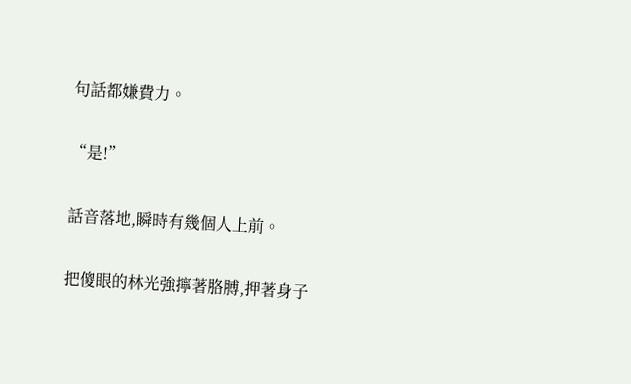句話都嫌費力。

“是!”

話音落地,瞬時有幾個人上前。

把傻眼的林光強擰著胳膊,押著身子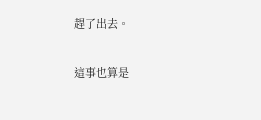趕了出去。

這事也算是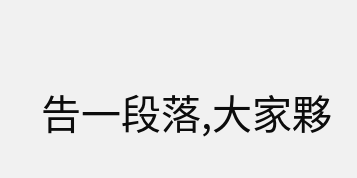告一段落,大家夥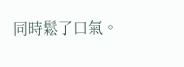同時鬆了口氣。